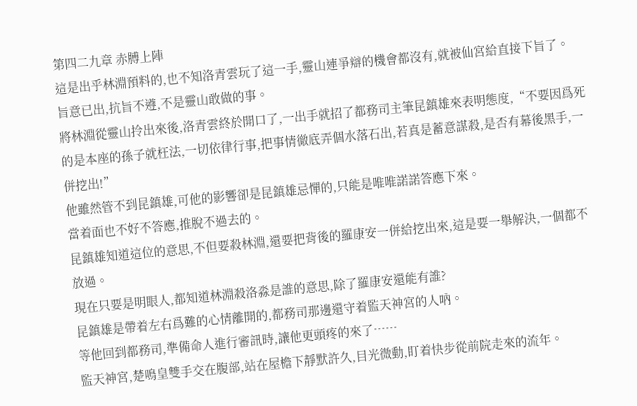第四二九章 赤膊上陣
這是出乎林淵預料的,也不知洛青雲玩了這一手,靈山連爭辯的機會都沒有,就被仙宮給直接下旨了。
旨意已出,抗旨不遵,不是靈山敢做的事。
將林淵從靈山拎出來後,洛青雲終於開口了,一出手就招了都務司主筆昆鎮雄來表明態度,“不要因爲死的是本座的孫子就枉法,一切依律行事,把事情徹底弄個水落石出,若真是蓄意謀殺,是否有幕後黑手,一併挖出!”
他雖然管不到昆鎮雄,可他的影響卻是昆鎮雄忌憚的,只能是唯唯諾諾答應下來。
當着面也不好不答應,推脫不過去的。
昆鎮雄知道這位的意思,不但要殺林淵,還要把背後的羅康安一併給挖出來,這是要一舉解決,一個都不放過。
現在只要是明眼人,都知道林淵殺洛淼是誰的意思,除了羅康安還能有誰?
昆鎮雄是帶着左右爲難的心情離開的,都務司那邊還守着監天神宮的人吶。
等他回到都務司,準備命人進行審訊時,讓他更頭疼的來了……
監天神宮,楚鳴皇雙手交在腹部,站在屋檐下靜默許久,目光微動,盯着快步從前院走來的流年。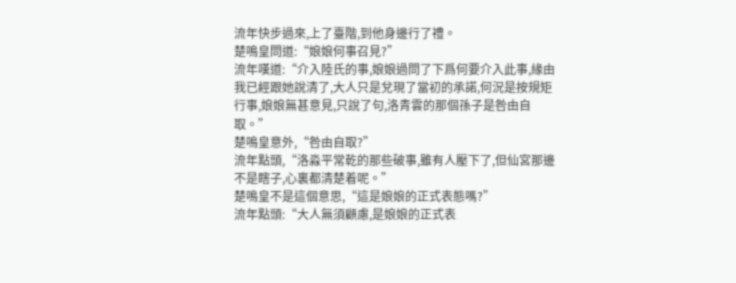流年快步過來,上了臺階,到他身邊行了禮。
楚鳴皇問道:“娘娘何事召見?”
流年嘆道:“介入陸氏的事,娘娘過問了下爲何要介入此事,緣由我已經跟她說清了,大人只是兌現了當初的承諾,何況是按規矩行事,娘娘無甚意見,只說了句,洛青雲的那個孫子是咎由自取。”
楚鳴皇意外,“咎由自取?”
流年點頭,“洛淼平常乾的那些破事,雖有人壓下了,但仙宮那邊不是瞎子,心裏都清楚着呢。”
楚鳴皇不是這個意思,“這是娘娘的正式表態嗎?”
流年點頭:“大人無須顧慮,是娘娘的正式表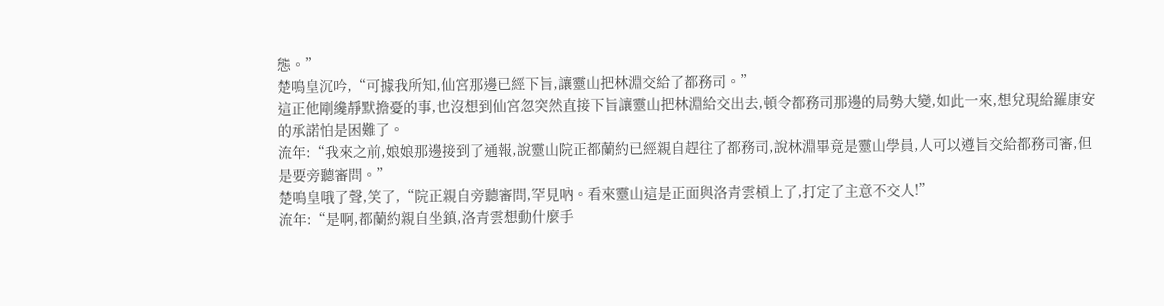態。”
楚鳴皇沉吟,“可據我所知,仙宮那邊已經下旨,讓靈山把林淵交給了都務司。”
這正他剛纔靜默擔憂的事,也沒想到仙宮忽突然直接下旨讓靈山把林淵給交出去,頓令都務司那邊的局勢大變,如此一來,想兌現給羅康安的承諾怕是困難了。
流年:“我來之前,娘娘那邊接到了通報,說靈山院正都蘭約已經親自趕往了都務司,說林淵畢竟是靈山學員,人可以遵旨交給都務司審,但是要旁聽審問。”
楚鳴皇哦了聲,笑了,“院正親自旁聽審問,罕見吶。看來靈山這是正面與洛青雲槓上了,打定了主意不交人!”
流年:“是啊,都蘭約親自坐鎮,洛青雲想動什麼手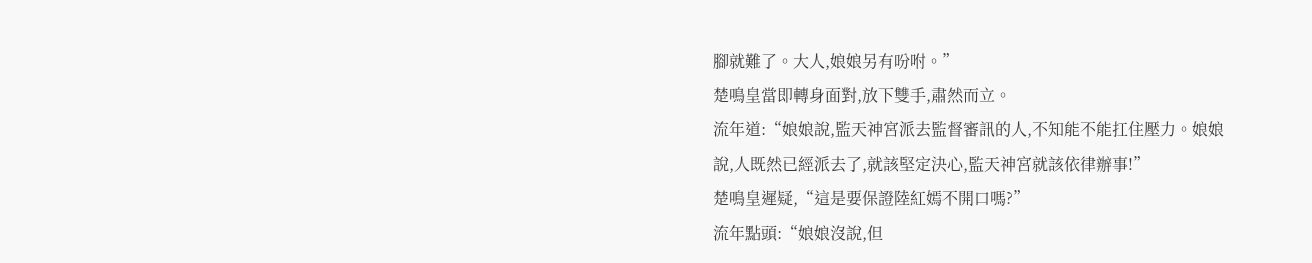腳就難了。大人,娘娘另有吩咐。”
楚鳴皇當即轉身面對,放下雙手,肅然而立。
流年道:“娘娘說,監天神宮派去監督審訊的人,不知能不能扛住壓力。娘娘說,人既然已經派去了,就該堅定決心,監天神宮就該依律辦事!”
楚鳴皇遲疑,“這是要保證陸紅嫣不開口嗎?”
流年點頭:“娘娘沒說,但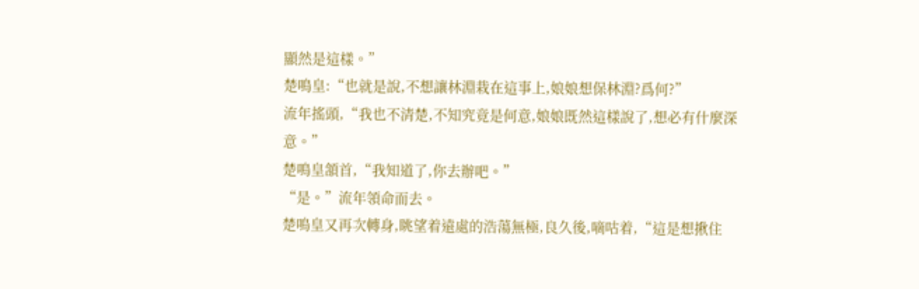顯然是這樣。”
楚鳴皇:“也就是說,不想讓林淵栽在這事上,娘娘想保林淵?爲何?”
流年搖頭,“我也不清楚,不知究竟是何意,娘娘既然這樣說了,想必有什麼深意。”
楚鳴皇頷首,“我知道了,你去辦吧。”
“是。”流年領命而去。
楚鳴皇又再次轉身,眺望着遠處的浩蕩無極,良久後,嘀咕着,“這是想揪住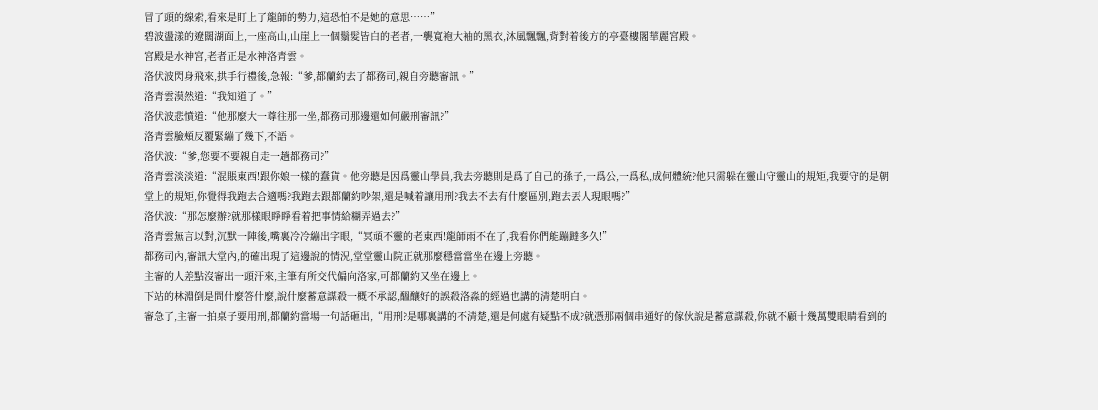冒了頭的線索,看來是盯上了龍師的勢力,這恐怕不是她的意思……”
碧波盪漾的遼闊湖面上,一座高山,山崖上一個鬚髮皆白的老者,一襲寬袍大袖的黑衣,沐風飄飄,背對着後方的亭臺樓閣華麗宮殿。
宮殿是水神宮,老者正是水神洛青雲。
洛伏波閃身飛來,拱手行禮後,急報:“爹,都蘭約去了都務司,親自旁聽審訊。”
洛青雲漠然道:“我知道了。”
洛伏波悲憤道:“他那麼大一尊往那一坐,都務司那邊還如何嚴刑審訊?”
洛青雲臉頰反覆緊繃了幾下,不語。
洛伏波:“爹,您要不要親自走一趟都務司?”
洛青雲淡淡道:“混賬東西!跟你娘一樣的蠢貨。他旁聽是因爲靈山學員,我去旁聽則是爲了自己的孫子,一爲公,一爲私,成何體統?他只需躲在靈山守靈山的規矩,我要守的是朝堂上的規矩,你覺得我跑去合適嗎?我跑去跟都蘭約吵架,還是喊着讓用刑?我去不去有什麼區別,跑去丟人現眼嗎?”
洛伏波:“那怎麼辦?就那樣眼睜睜看着把事情給糊弄過去?”
洛青雲無言以對,沉默一陣後,嘴裏冷冷繃出字眼,“冥頑不靈的老東西!龍師雨不在了,我看你們能蹦躂多久!”
都務司內,審訊大堂內,的確出現了這邊說的情況,堂堂靈山院正就那麼穩當當坐在邊上旁聽。
主審的人差點沒審出一頭汗來,主筆有所交代偏向洛家,可都蘭約又坐在邊上。
下站的林淵倒是問什麼答什麼,說什麼蓄意謀殺一概不承認,醞釀好的誤殺洛淼的經過也講的清楚明白。
審急了,主審一拍桌子要用刑,都蘭約當場一句話砸出,“用刑?是哪裏講的不清楚,還是何處有疑點不成?就憑那兩個串通好的傢伙說是蓄意謀殺,你就不顧十幾萬雙眼睛看到的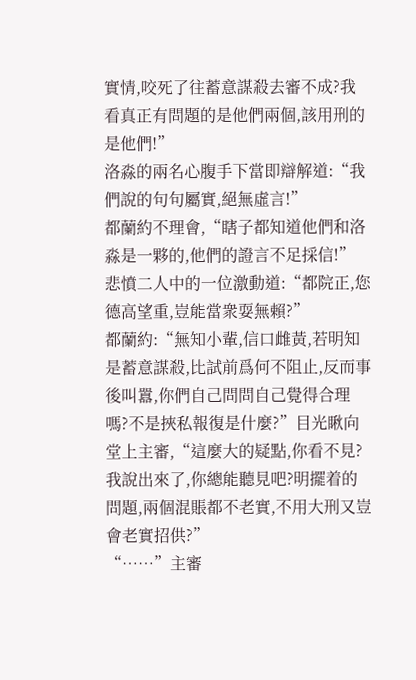實情,咬死了往蓄意謀殺去審不成?我看真正有問題的是他們兩個,該用刑的是他們!”
洛淼的兩名心腹手下當即辯解道:“我們說的句句屬實,絕無虛言!”
都蘭約不理會,“瞎子都知道他們和洛淼是一夥的,他們的證言不足採信!”
悲憤二人中的一位激動道:“都院正,您德高望重,豈能當衆耍無賴?”
都蘭約:“無知小輩,信口雌黃,若明知是蓄意謀殺,比試前爲何不阻止,反而事後叫囂,你們自己問問自己覺得合理嗎?不是挾私報復是什麼?”目光瞅向堂上主審,“這麼大的疑點,你看不見?我說出來了,你總能聽見吧?明擺着的問題,兩個混賬都不老實,不用大刑又豈會老實招供?”
“……”主審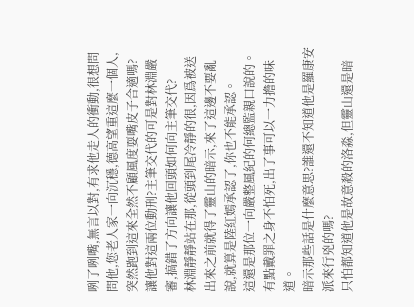咧了咧嘴,無言以對,有求他走人的衝動,很想問問他,您老人家一向沉穩,德高望重這麼一個人,突然跑到這來全然不顧風度耍嘴皮子合適嗎?
讓他對這兩位動刑?主筆交代的可是對林淵嚴審,搞錯了方向讓他回頭如何向主筆交代?
林淵靜靜站在那,從頭到尾冷靜的很,因爲被送出來之前就得了靈山的暗示,來了這邊不要亂說,就算是陸紅嫣承認了,你也不能承認。
這還是那位一向嚴整風紀的何總監親口說的。
有點戴罪之身不怕死,出了事可以一力擔的味道。
暗示那些話是什麼意思?誰還不知道他是羅康安派來行兇的嗎?
只怕都知道他是故意殺的洛淼,但靈山還是暗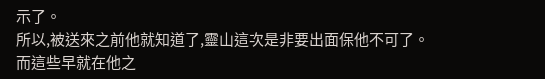示了。
所以,被送來之前他就知道了,靈山這次是非要出面保他不可了。
而這些早就在他之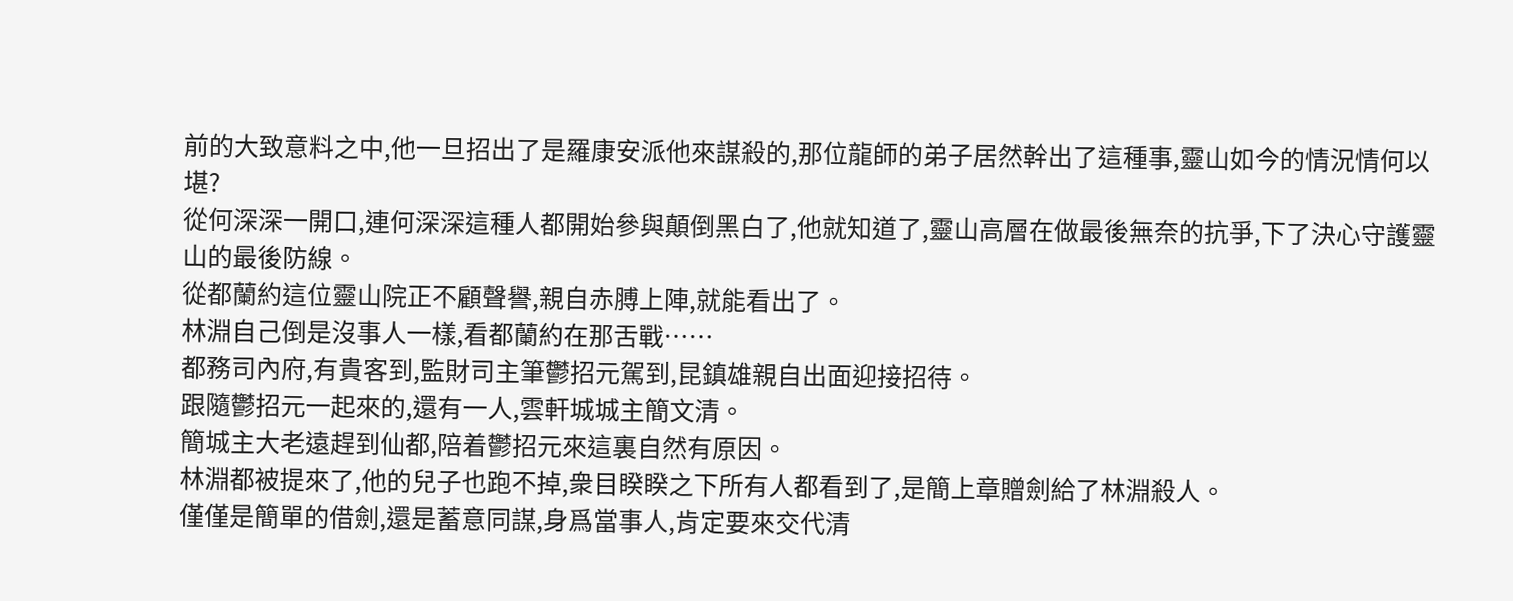前的大致意料之中,他一旦招出了是羅康安派他來謀殺的,那位龍師的弟子居然幹出了這種事,靈山如今的情況情何以堪?
從何深深一開口,連何深深這種人都開始參與顛倒黑白了,他就知道了,靈山高層在做最後無奈的抗爭,下了決心守護靈山的最後防線。
從都蘭約這位靈山院正不顧聲譽,親自赤膊上陣,就能看出了。
林淵自己倒是沒事人一樣,看都蘭約在那舌戰……
都務司內府,有貴客到,監財司主筆鬱招元駕到,昆鎮雄親自出面迎接招待。
跟隨鬱招元一起來的,還有一人,雲軒城城主簡文清。
簡城主大老遠趕到仙都,陪着鬱招元來這裏自然有原因。
林淵都被提來了,他的兒子也跑不掉,衆目睽睽之下所有人都看到了,是簡上章贈劍給了林淵殺人。
僅僅是簡單的借劍,還是蓄意同謀,身爲當事人,肯定要來交代清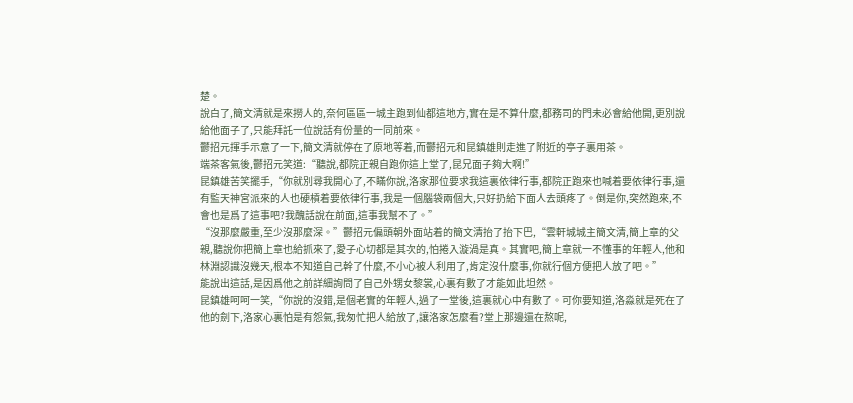楚。
說白了,簡文清就是來撈人的,奈何區區一城主跑到仙都這地方,實在是不算什麼,都務司的門未必會給他開,更別說給他面子了,只能拜託一位說話有份量的一同前來。
鬱招元揮手示意了一下,簡文清就停在了原地等着,而鬱招元和昆鎮雄則走進了附近的亭子裏用茶。
端茶客氣後,鬱招元笑道:“聽說,都院正親自跑你這上堂了,昆兄面子夠大啊!”
昆鎮雄苦笑擺手,“你就別尋我開心了,不瞞你說,洛家那位要求我這裏依律行事,都院正跑來也喊着要依律行事,還有監天神宮派來的人也硬槓着要依律行事,我是一個腦袋兩個大,只好扔給下面人去頭疼了。倒是你,突然跑來,不會也是爲了這事吧?我醜話說在前面,這事我幫不了。”
“沒那麼嚴重,至少沒那麼深。”鬱招元偏頭朝外面站着的簡文清抬了抬下巴,“雲軒城城主簡文清,簡上章的父親,聽說你把簡上章也給抓來了,愛子心切都是其次的,怕捲入漩渦是真。其實吧,簡上章就一不懂事的年輕人,他和林淵認識沒幾天,根本不知道自己幹了什麼,不小心被人利用了,肯定沒什麼事,你就行個方便把人放了吧。”
能說出這話,是因爲他之前詳細詢問了自己外甥女黎裳,心裏有數了才能如此坦然。
昆鎮雄呵呵一笑,“你說的沒錯,是個老實的年輕人,過了一堂後,這裏就心中有數了。可你要知道,洛淼就是死在了他的劍下,洛家心裏怕是有怨氣,我匆忙把人給放了,讓洛家怎麼看?堂上那邊還在熬呢,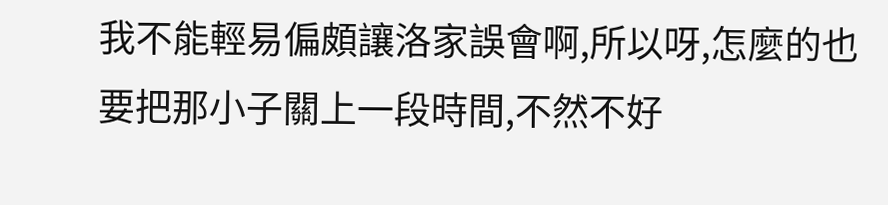我不能輕易偏頗讓洛家誤會啊,所以呀,怎麼的也要把那小子關上一段時間,不然不好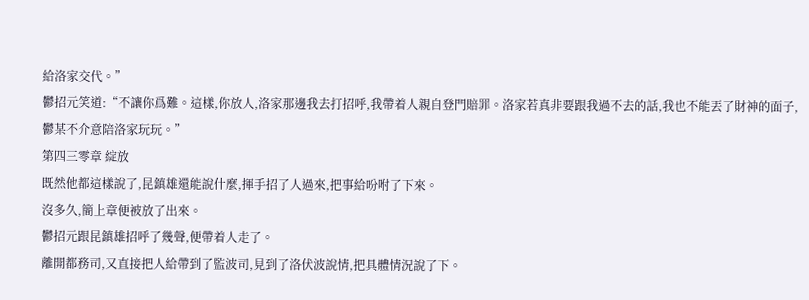給洛家交代。”
鬱招元笑道:“不讓你爲難。這樣,你放人,洛家那邊我去打招呼,我帶着人親自登門賠罪。洛家若真非要跟我過不去的話,我也不能丟了財神的面子,鬱某不介意陪洛家玩玩。”
第四三零章 綻放
既然他都這樣說了,昆鎮雄還能說什麼,揮手招了人過來,把事給吩咐了下來。
沒多久,簡上章便被放了出來。
鬱招元跟昆鎮雄招呼了幾聲,便帶着人走了。
離開都務司,又直接把人給帶到了監波司,見到了洛伏波說情,把具體情況說了下。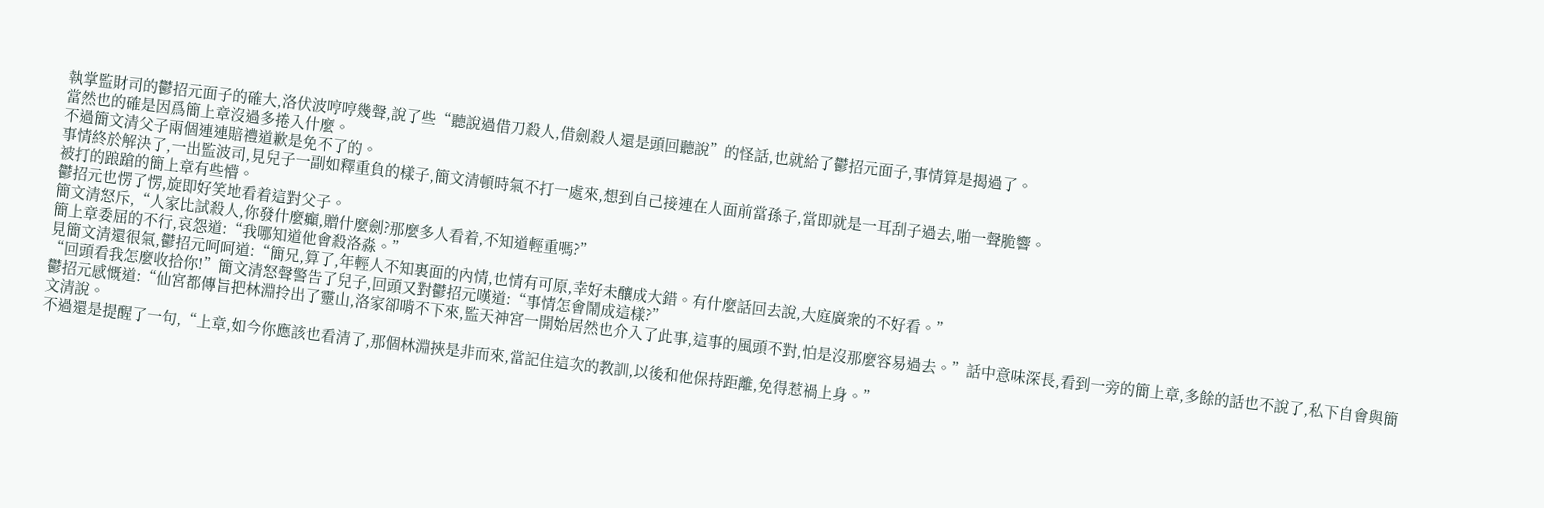執掌監財司的鬱招元面子的確大,洛伏波哼哼幾聲,說了些“聽說過借刀殺人,借劍殺人還是頭回聽說”的怪話,也就給了鬱招元面子,事情算是揭過了。
當然也的確是因爲簡上章沒過多捲入什麼。
不過簡文清父子兩個連連賠禮道歉是免不了的。
事情終於解決了,一出監波司,見兒子一副如釋重負的樣子,簡文清頓時氣不打一處來,想到自己接連在人面前當孫子,當即就是一耳刮子過去,啪一聲脆響。
被打的踉蹌的簡上章有些懵。
鬱招元也愣了愣,旋即好笑地看着這對父子。
簡文清怒斥,“人家比試殺人,你發什麼癲,贈什麼劍?那麼多人看着,不知道輕重嗎?”
簡上章委屈的不行,哀怨道:“我哪知道他會殺洛淼。”
見簡文清還很氣,鬱招元呵呵道:“簡兄,算了,年輕人不知裏面的內情,也情有可原,幸好未釀成大錯。有什麼話回去說,大庭廣衆的不好看。”
“回頭看我怎麼收拾你!”簡文清怒聲警告了兒子,回頭又對鬱招元嘆道:“事情怎會鬧成這樣?”
鬱招元感慨道:“仙宮都傳旨把林淵拎出了靈山,洛家卻啃不下來,監天神宮一開始居然也介入了此事,這事的風頭不對,怕是沒那麼容易過去。”話中意味深長,看到一旁的簡上章,多餘的話也不說了,私下自會與簡文清說。
不過還是提醒了一句,“上章,如今你應該也看清了,那個林淵挾是非而來,當記住這次的教訓,以後和他保持距離,免得惹禍上身。”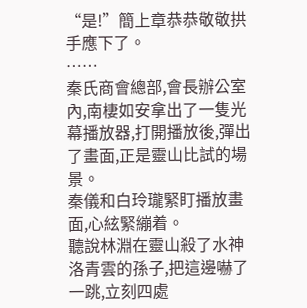“是!”簡上章恭恭敬敬拱手應下了。
……
秦氏商會總部,會長辦公室內,南棲如安拿出了一隻光幕播放器,打開播放後,彈出了畫面,正是靈山比試的場景。
秦儀和白玲瓏緊盯播放畫面,心絃緊繃着。
聽說林淵在靈山殺了水神洛青雲的孫子,把這邊嚇了一跳,立刻四處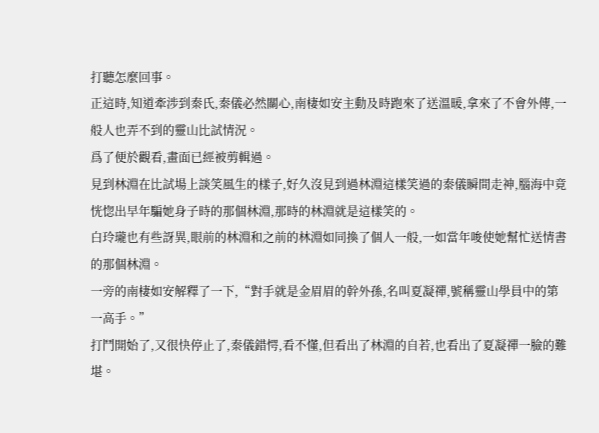打聽怎麼回事。
正這時,知道牽涉到秦氏,秦儀必然關心,南棲如安主動及時跑來了送溫暖,拿來了不會外傳,一般人也弄不到的靈山比試情況。
爲了便於觀看,畫面已經被剪輯過。
見到林淵在比試場上談笑風生的樣子,好久沒見到過林淵這樣笑過的秦儀瞬間走神,腦海中竟恍惚出早年騙她身子時的那個林淵,那時的林淵就是這樣笑的。
白玲瓏也有些訝異,眼前的林淵和之前的林淵如同換了個人一般,一如當年唆使她幫忙送情書的那個林淵。
一旁的南棲如安解釋了一下,“對手就是金眉眉的幹外孫,名叫夏凝禪,號稱靈山學員中的第一高手。”
打鬥開始了,又很快停止了,秦儀錯愕,看不懂,但看出了林淵的自若,也看出了夏凝禪一臉的難堪。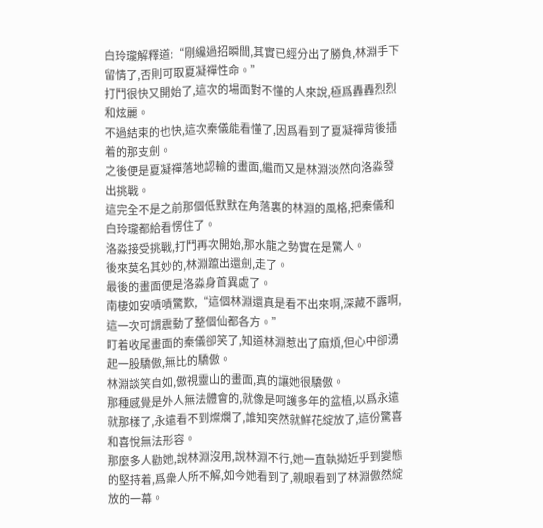白玲瓏解釋道:“剛纔過招瞬間,其實已經分出了勝負,林淵手下留情了,否則可取夏凝禪性命。”
打鬥很快又開始了,這次的場面對不懂的人來說,極爲轟轟烈烈和炫麗。
不過結束的也快,這次秦儀能看懂了,因爲看到了夏凝禪背後插着的那支劍。
之後便是夏凝禪落地認輸的畫面,繼而又是林淵淡然向洛淼發出挑戰。
這完全不是之前那個低默默在角落裏的林淵的風格,把秦儀和白玲瓏都給看愣住了。
洛淼接受挑戰,打鬥再次開始,那水龍之勢實在是驚人。
後來莫名其妙的,林淵躥出還劍,走了。
最後的畫面便是洛淼身首異處了。
南棲如安嘖嘖驚歎,“這個林淵還真是看不出來啊,深藏不露啊,這一次可謂震動了整個仙都各方。”
盯着收尾畫面的秦儀卻笑了,知道林淵惹出了麻煩,但心中卻湧起一股驕傲,無比的驕傲。
林淵談笑自如,傲視靈山的畫面,真的讓她很驕傲。
那種感覺是外人無法體會的,就像是呵護多年的盆植,以爲永遠就那樣了,永遠看不到燦爛了,誰知突然就鮮花綻放了,這份驚喜和喜悅無法形容。
那麼多人勸她,說林淵沒用,說林淵不行,她一直執拗近乎到變態的堅持着,爲衆人所不解,如今她看到了,親眼看到了林淵傲然綻放的一幕。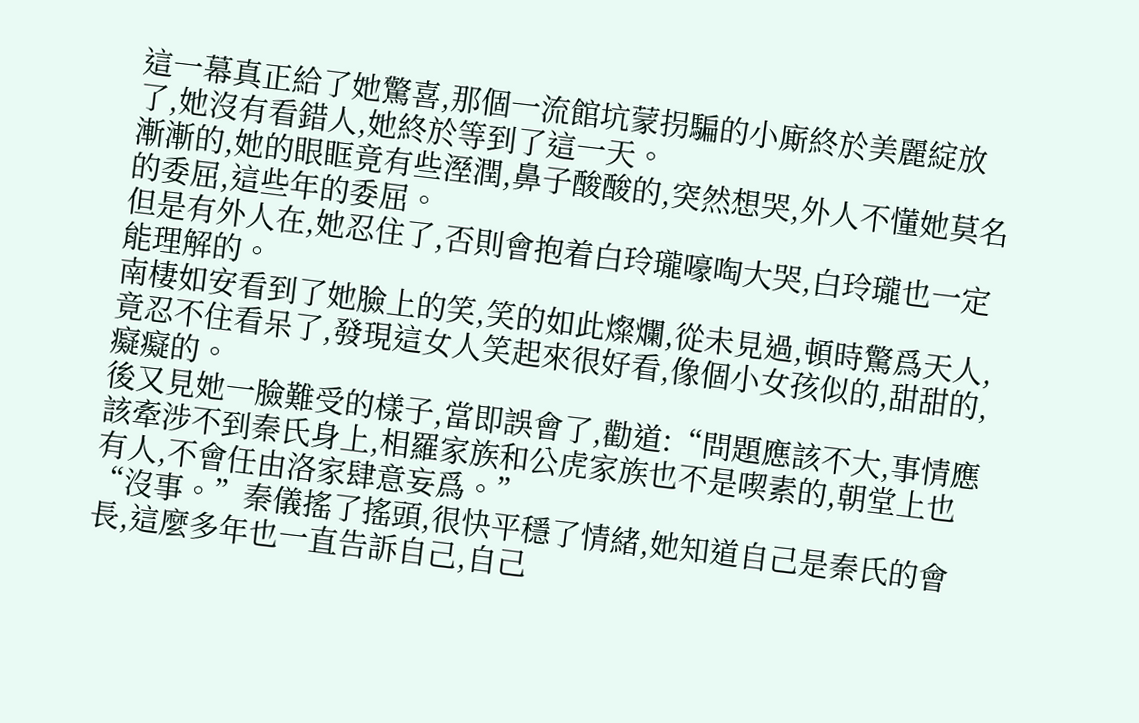這一幕真正給了她驚喜,那個一流館坑蒙拐騙的小廝終於美麗綻放了,她沒有看錯人,她終於等到了這一天。
漸漸的,她的眼眶竟有些溼潤,鼻子酸酸的,突然想哭,外人不懂她莫名的委屈,這些年的委屈。
但是有外人在,她忍住了,否則會抱着白玲瓏嚎啕大哭,白玲瓏也一定能理解的。
南棲如安看到了她臉上的笑,笑的如此燦爛,從未見過,頓時驚爲天人,竟忍不住看呆了,發現這女人笑起來很好看,像個小女孩似的,甜甜的,癡癡的。
後又見她一臉難受的樣子,當即誤會了,勸道:“問題應該不大,事情應該牽涉不到秦氏身上,相羅家族和公虎家族也不是喫素的,朝堂上也有人,不會任由洛家肆意妄爲。”
“沒事。”秦儀搖了搖頭,很快平穩了情緒,她知道自己是秦氏的會長,這麼多年也一直告訴自己,自己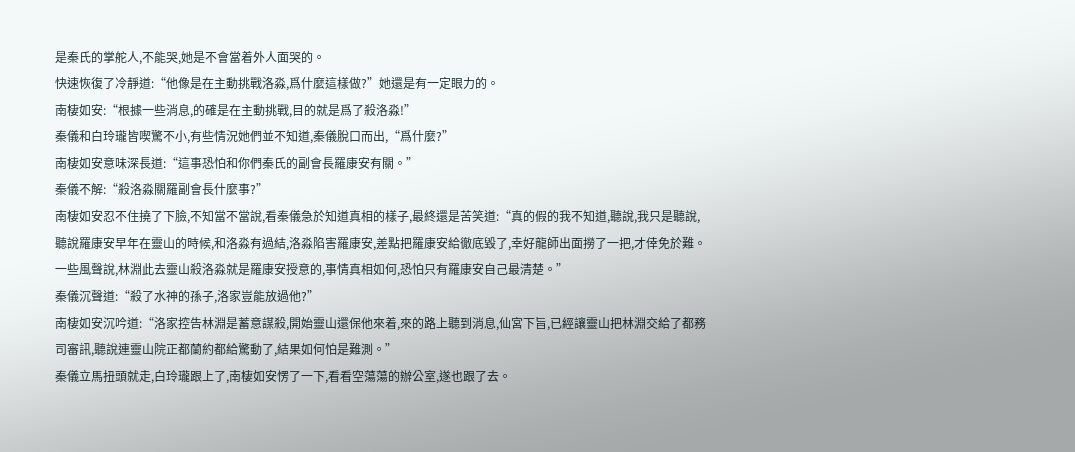是秦氏的掌舵人,不能哭,她是不會當着外人面哭的。
快速恢復了冷靜道:“他像是在主動挑戰洛淼,爲什麼這樣做?”她還是有一定眼力的。
南棲如安:“根據一些消息,的確是在主動挑戰,目的就是爲了殺洛淼!”
秦儀和白玲瓏皆喫驚不小,有些情況她們並不知道,秦儀脫口而出,“爲什麼?”
南棲如安意味深長道:“這事恐怕和你們秦氏的副會長羅康安有關。”
秦儀不解:“殺洛淼關羅副會長什麼事?”
南棲如安忍不住撓了下臉,不知當不當說,看秦儀急於知道真相的樣子,最終還是苦笑道:“真的假的我不知道,聽說,我只是聽說,聽說羅康安早年在靈山的時候,和洛淼有過結,洛淼陷害羅康安,差點把羅康安給徹底毀了,幸好龍師出面撈了一把,才倖免於難。一些風聲說,林淵此去靈山殺洛淼就是羅康安授意的,事情真相如何,恐怕只有羅康安自己最清楚。”
秦儀沉聲道:“殺了水神的孫子,洛家豈能放過他?”
南棲如安沉吟道:“洛家控告林淵是蓄意謀殺,開始靈山還保他來着,來的路上聽到消息,仙宮下旨,已經讓靈山把林淵交給了都務司審訊,聽說連靈山院正都蘭約都給驚動了,結果如何怕是難測。”
秦儀立馬扭頭就走,白玲瓏跟上了,南棲如安愣了一下,看看空蕩蕩的辦公室,遂也跟了去。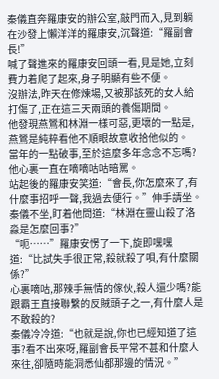秦儀直奔羅康安的辦公室,敲門而入,見到躺在沙發上懶洋洋的羅康安,沉聲道:“羅副會長!”
喊了聲進來的羅康安回頭一看,見是她,立刻費力着爬了起來,身子明顯有些不便。
沒辦法,昨天在修煉場,又被那該死的女人給打傷了,正在這三天兩頭的養傷期間。
他發現燕鶯和林淵一樣可惡,更壞的一點是,燕鶯是純粹看他不順眼故意收拾他似的。
當年的一點破事,至於這麼多年念念不忘嗎?他心裏一直在嘀嘀咕咕暗罵。
站起後的羅康安笑道:“會長,你怎麼來了,有什麼事招呼一聲,我過去便行。”伸手請坐。
秦儀不坐,盯着他問道:“林淵在靈山殺了洛淼是怎麼回事?”
“呃……”羅康安愣了一下,旋即嘿嘿道:“比試失手很正常,殺就殺了唄,有什麼關係?”
心裏嘀咕,那辣手無情的傢伙,殺人還少嗎?能跟霸王直接聯繫的反賊頭子之一,有什麼人是不敢殺的?
秦儀冷冷道:“也就是說,你也已經知道了這事?看不出來呀,羅副會長平常不甚和什麼人來往,卻隨時能洞悉仙都那邊的情況。”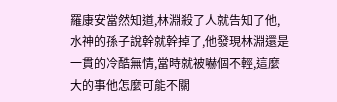羅康安當然知道,林淵殺了人就告知了他,水神的孫子說幹就幹掉了,他發現林淵還是一貫的冷酷無情,當時就被嚇個不輕,這麼大的事他怎麼可能不關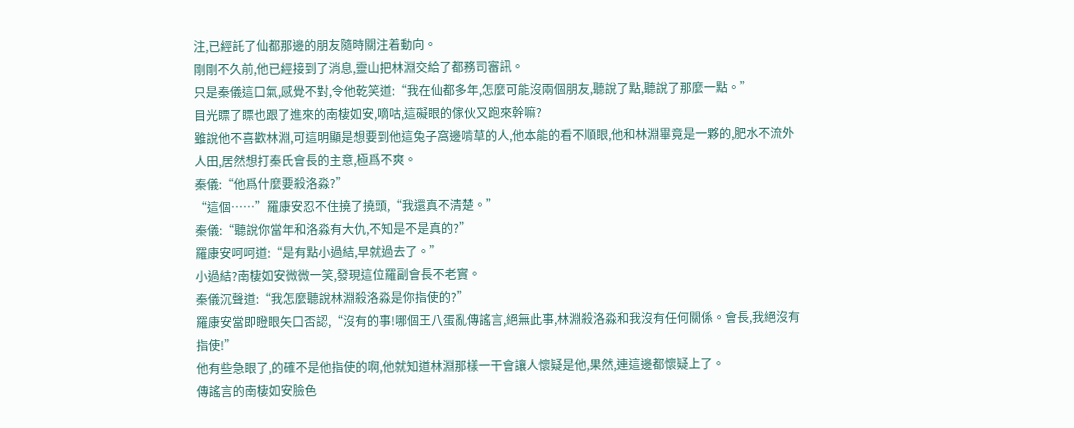注,已經託了仙都那邊的朋友隨時關注着動向。
剛剛不久前,他已經接到了消息,靈山把林淵交給了都務司審訊。
只是秦儀這口氣,感覺不對,令他乾笑道:“我在仙都多年,怎麼可能沒兩個朋友,聽說了點,聽說了那麼一點。”
目光瞟了瞟也跟了進來的南棲如安,嘀咕,這礙眼的傢伙又跑來幹嘛?
雖說他不喜歡林淵,可這明顯是想要到他這兔子窩邊啃草的人,他本能的看不順眼,他和林淵畢竟是一夥的,肥水不流外人田,居然想打秦氏會長的主意,極爲不爽。
秦儀:“他爲什麼要殺洛淼?”
“這個……”羅康安忍不住撓了撓頭,“我還真不清楚。”
秦儀:“聽說你當年和洛淼有大仇,不知是不是真的?”
羅康安呵呵道:“是有點小過結,早就過去了。”
小過結?南棲如安微微一笑,發現這位羅副會長不老實。
秦儀沉聲道:“我怎麼聽說林淵殺洛淼是你指使的?”
羅康安當即瞪眼矢口否認,“沒有的事!哪個王八蛋亂傳謠言,絕無此事,林淵殺洛淼和我沒有任何關係。會長,我絕沒有指使!”
他有些急眼了,的確不是他指使的啊,他就知道林淵那樣一干會讓人懷疑是他,果然,連這邊都懷疑上了。
傳謠言的南棲如安臉色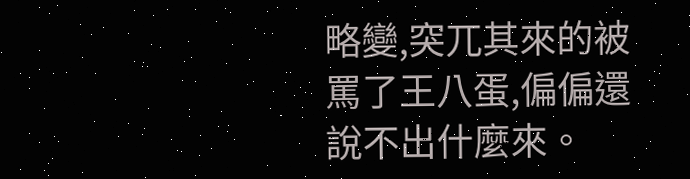略變,突兀其來的被罵了王八蛋,偏偏還說不出什麼來。